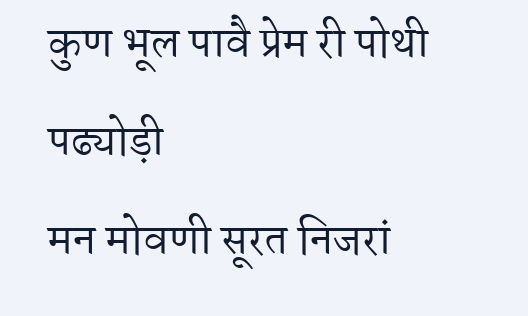कुण भूल पावै प्रेम री पोथी पढ्योड़ी
मन मोवणी सूरत निजरां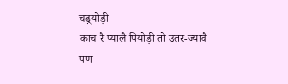चढ़्योड़ी
काच रै प्यालै पियोड़ी तो उतर-ज्यावै
पण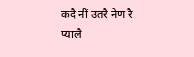कदै नीं उतरै नेण रै प्यालै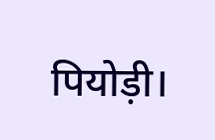पियोड़ी।